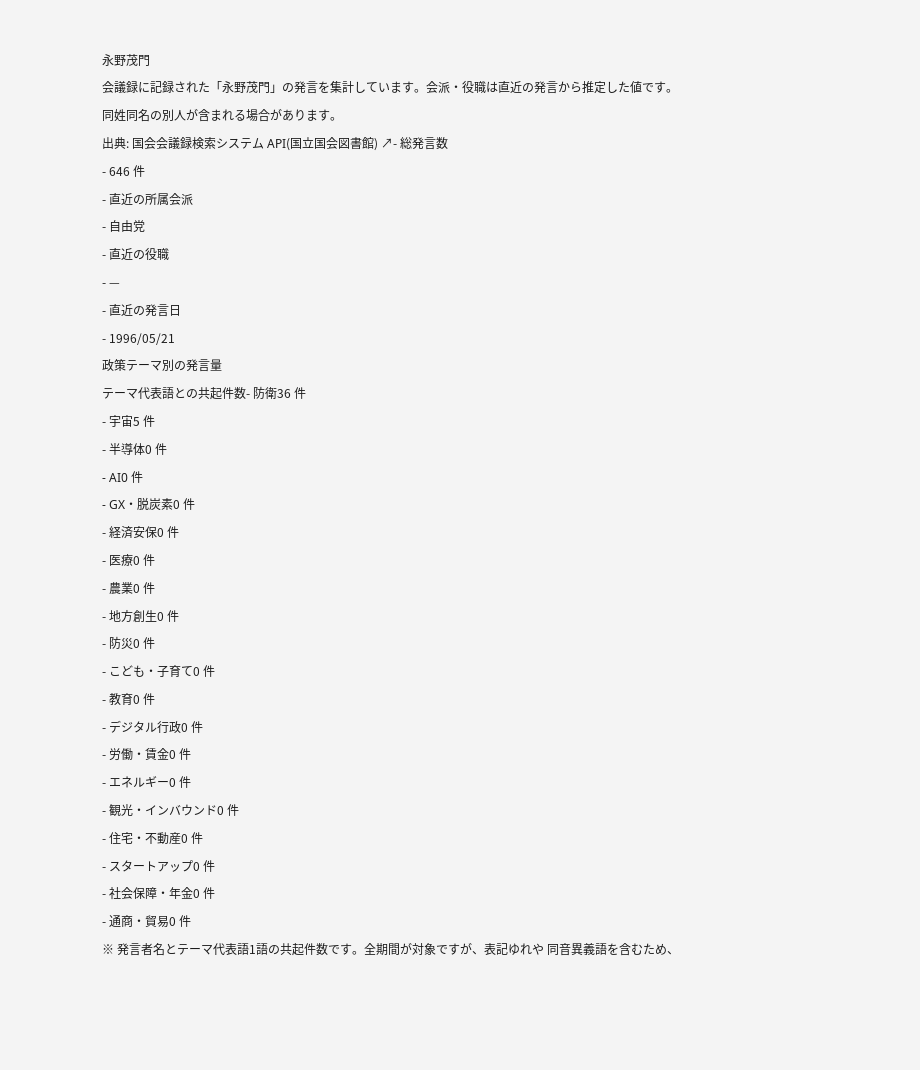永野茂門
会議録に記録された「永野茂門」の発言を集計しています。会派・役職は直近の発言から推定した値です。同姓同名の別人が含まれる場合があります。
出典: 国会会議録検索システム API(国立国会図書館) ↗- 総発言数
- 646 件
- 直近の所属会派
- 自由党
- 直近の役職
- —
- 直近の発言日
- 1996/05/21
政策テーマ別の発言量
テーマ代表語との共起件数- 防衛36 件
- 宇宙5 件
- 半導体0 件
- AI0 件
- GX・脱炭素0 件
- 経済安保0 件
- 医療0 件
- 農業0 件
- 地方創生0 件
- 防災0 件
- こども・子育て0 件
- 教育0 件
- デジタル行政0 件
- 労働・賃金0 件
- エネルギー0 件
- 観光・インバウンド0 件
- 住宅・不動産0 件
- スタートアップ0 件
- 社会保障・年金0 件
- 通商・貿易0 件
※ 発言者名とテーマ代表語1語の共起件数です。全期間が対象ですが、表記ゆれや 同音異義語を含むため、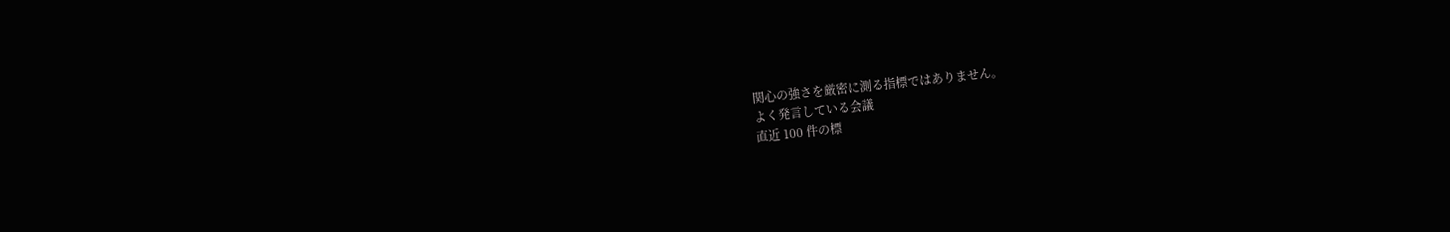関心の強さを厳密に測る指標ではありません。
よく発言している会議
直近 100 件の標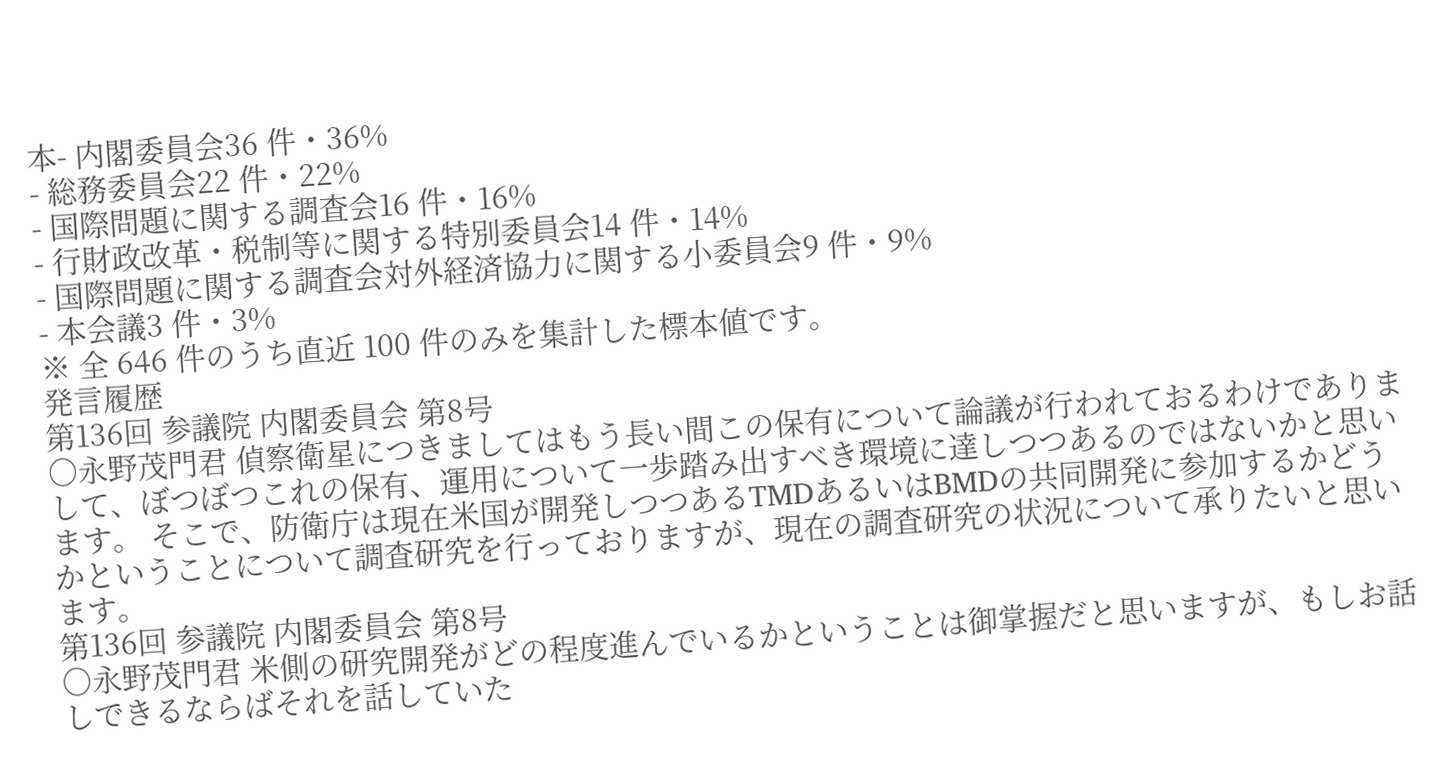本- 内閣委員会36 件・36%
- 総務委員会22 件・22%
- 国際問題に関する調査会16 件・16%
- 行財政改革・税制等に関する特別委員会14 件・14%
- 国際問題に関する調査会対外経済協力に関する小委員会9 件・9%
- 本会議3 件・3%
※ 全 646 件のうち直近 100 件のみを集計した標本値です。
発言履歴
第136回 参議院 内閣委員会 第8号
○永野茂門君 偵察衛星につきましてはもう長い間この保有について論議が行われておるわけでありまして、ぼつぼつこれの保有、運用について一歩踏み出すべき環境に達しつつあるのではないかと思います。 そこで、防衛庁は現在米国が開発しつつあるTMDあるいはBMDの共同開発に参加するかどうかということについて調査研究を行っておりますが、現在の調査研究の状況について承りたいと思います。
第136回 参議院 内閣委員会 第8号
○永野茂門君 米側の研究開発がどの程度進んでいるかということは御掌握だと思いますが、もしお話しできるならばそれを話していた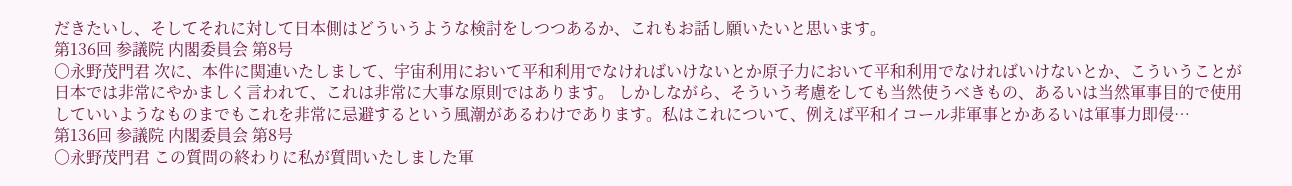だきたいし、そしてそれに対して日本側はどういうような検討をしつつあるか、これもお話し願いたいと思います。
第136回 参議院 内閣委員会 第8号
○永野茂門君 次に、本件に関連いたしまして、宇宙利用において平和利用でなければいけないとか原子力において平和利用でなければいけないとか、こういうことが日本では非常にやかましく言われて、これは非常に大事な原則ではあります。 しかしながら、そういう考慮をしても当然使うべきもの、あるいは当然軍事目的で使用していいようなものまでもこれを非常に忌避するという風潮があるわけであります。私はこれについて、例えば平和イコール非軍事とかあるいは軍事力即侵…
第136回 参議院 内閣委員会 第8号
○永野茂門君 この質問の終わりに私が質問いたしました軍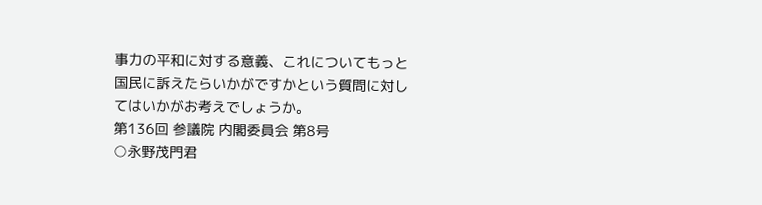事力の平和に対する意義、これについてもっと国民に訴えたらいかがですかという質問に対してはいかがお考えでしょうか。
第136回 参議院 内閣委員会 第8号
○永野茂門君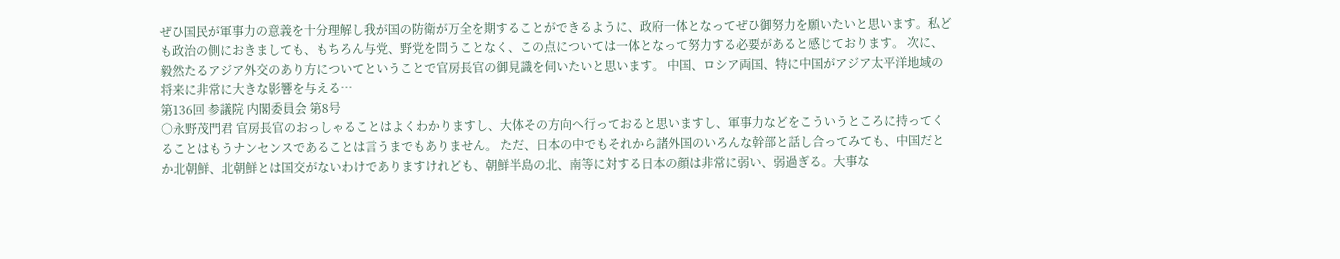ぜひ国民が軍事力の意義を十分理解し我が国の防衛が万全を期することができるように、政府一体となってぜひ御努力を願いたいと思います。私ども政治の側におきましても、もちろん与党、野党を問うことなく、この点については一体となって努力する必要があると感じております。 次に、毅然たるアジア外交のあり方についてということで官房長官の御見識を伺いたいと思います。 中国、ロシア両国、特に中国がアジア太平洋地域の将来に非常に大きな影響を与える…
第136回 参議院 内閣委員会 第8号
○永野茂門君 官房長官のおっしゃることはよくわかりますし、大体その方向へ行っておると思いますし、軍事力などをこういうところに持ってくることはもうナンセンスであることは言うまでもありません。 ただ、日本の中でもそれから諸外国のいろんな幹部と話し合ってみても、中国だとか北朝鮮、北朝鮮とは国交がないわけでありますけれども、朝鮮半島の北、南等に対する日本の顔は非常に弱い、弱過ぎる。大事な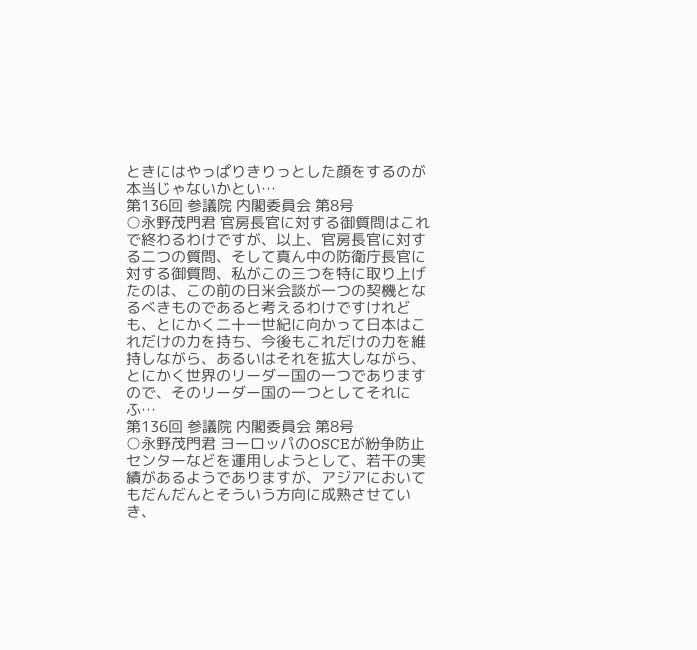ときにはやっぱりきりっとした顔をするのが本当じゃないかとい…
第136回 参議院 内閣委員会 第8号
○永野茂門君 官房長官に対する御質問はこれで終わるわけですが、以上、官房長官に対する二つの質問、そして真ん中の防衛庁長官に対する御質問、私がこの三つを特に取り上げたのは、この前の日米会談が一つの契機となるべきものであると考えるわけですけれども、とにかく二十一世紀に向かって日本はこれだけの力を持ち、今後もこれだけの力を維持しながら、あるいはそれを拡大しながら、とにかく世界のリーダー国の一つでありますので、そのリーダー国の一つとしてそれにふ…
第136回 参議院 内閣委員会 第8号
○永野茂門君 ヨーロッパのOSCEが紛争防止センターなどを運用しようとして、若干の実績があるようでありますが、アジアにおいてもだんだんとそういう方向に成熟させていき、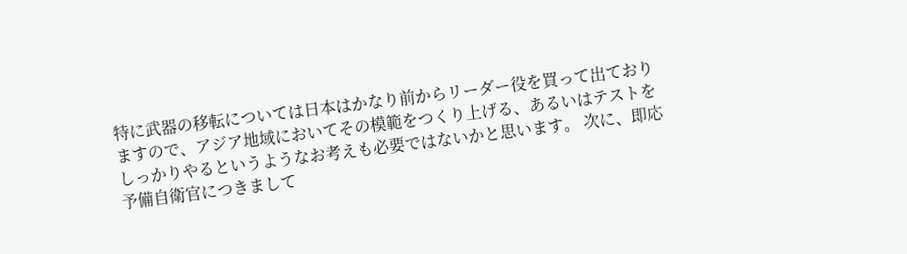特に武器の移転については日本はかなり前からリーダー役を買って出ておりますので、アジア地域においてその模範をつくり上げる、あるいはテストをしっかりやるというようなお考えも必要ではないかと思います。 次に、即応予備自衛官につきまして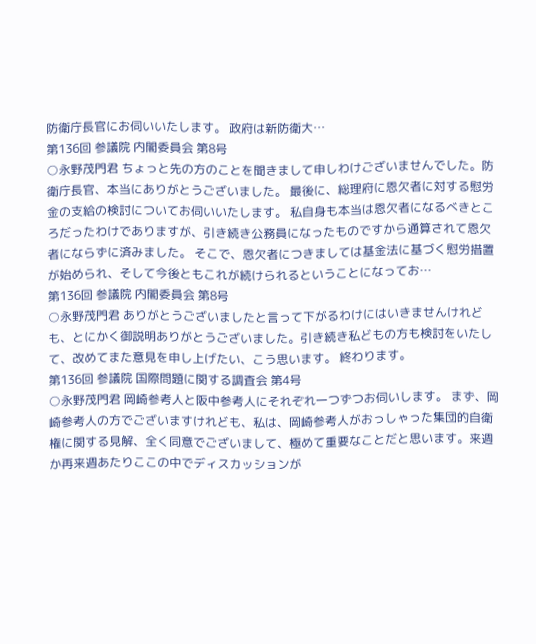防衛庁長官にお伺いいたします。 政府は新防衛大…
第136回 参議院 内閣委員会 第8号
○永野茂門君 ちょっと先の方のことを聞きまして申しわけございませんでした。防衛庁長官、本当にありがとうございました。 最後に、総理府に恩欠者に対する慰労金の支給の検討についてお伺いいたします。 私自身も本当は恩欠者になるべきところだったわけでありますが、引き続き公務員になったものですから通算されて恩欠者にならずに済みました。 そこで、恩欠者につきましては基金法に基づく慰労措置が始められ、そして今後ともこれが続けられるということになってお…
第136回 参議院 内閣委員会 第8号
○永野茂門君 ありがとうございましたと言って下がるわけにはいきませんけれども、とにかく御説明ありがとうございました。引き続き私どもの方も検討をいたして、改めてまた意見を申し上げたい、こう思います。 終わります。
第136回 参議院 国際問題に関する調査会 第4号
○永野茂門君 岡崎参考人と阪中参考人にそれぞれ一つずつお伺いします。 まず、岡崎参考人の方でございますけれども、私は、岡崎参考人がおっしゃった集団的自衛権に関する見解、全く同意でございまして、極めて重要なことだと思います。来週か再来週あたりここの中でディスカッションが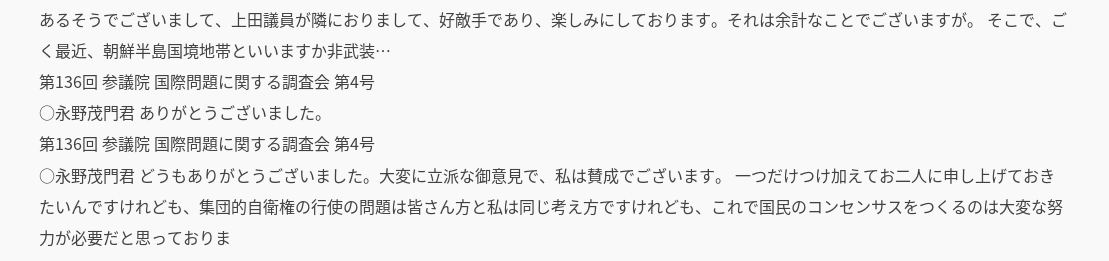あるそうでございまして、上田議員が隣におりまして、好敵手であり、楽しみにしております。それは余計なことでございますが。 そこで、ごく最近、朝鮮半島国境地帯といいますか非武装…
第136回 参議院 国際問題に関する調査会 第4号
○永野茂門君 ありがとうございました。
第136回 参議院 国際問題に関する調査会 第4号
○永野茂門君 どうもありがとうございました。大変に立派な御意見で、私は賛成でございます。 一つだけつけ加えてお二人に申し上げておきたいんですけれども、集団的自衛権の行使の問題は皆さん方と私は同じ考え方ですけれども、これで国民のコンセンサスをつくるのは大変な努力が必要だと思っておりま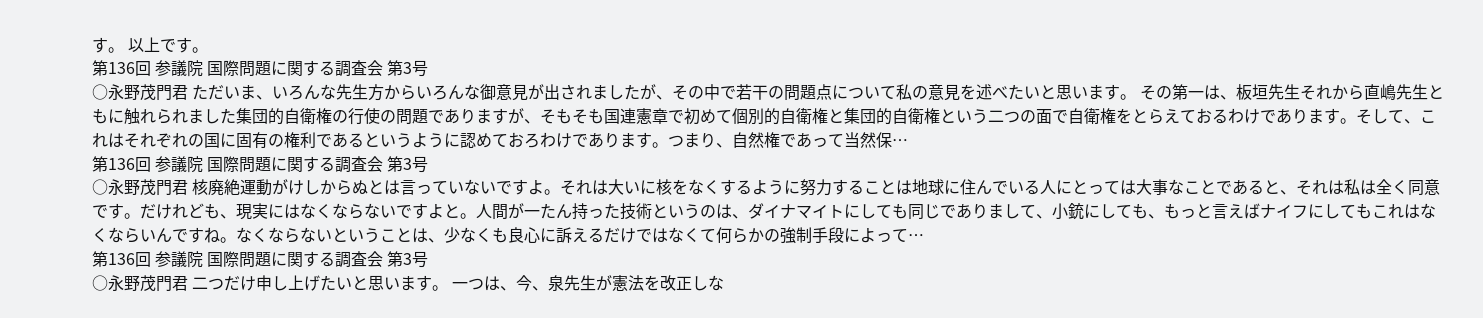す。 以上です。
第136回 参議院 国際問題に関する調査会 第3号
○永野茂門君 ただいま、いろんな先生方からいろんな御意見が出されましたが、その中で若干の問題点について私の意見を述べたいと思います。 その第一は、板垣先生それから直嶋先生ともに触れられました集団的自衛権の行使の問題でありますが、そもそも国連憲章で初めて個別的自衛権と集団的自衛権という二つの面で自衛権をとらえておるわけであります。そして、これはそれぞれの国に固有の権利であるというように認めておろわけであります。つまり、自然権であって当然保…
第136回 参議院 国際問題に関する調査会 第3号
○永野茂門君 核廃絶運動がけしからぬとは言っていないですよ。それは大いに核をなくするように努力することは地球に住んでいる人にとっては大事なことであると、それは私は全く同意です。だけれども、現実にはなくならないですよと。人間が一たん持った技術というのは、ダイナマイトにしても同じでありまして、小銃にしても、もっと言えばナイフにしてもこれはなくならいんですね。なくならないということは、少なくも良心に訴えるだけではなくて何らかの強制手段によって…
第136回 参議院 国際問題に関する調査会 第3号
○永野茂門君 二つだけ申し上げたいと思います。 一つは、今、泉先生が憲法を改正しな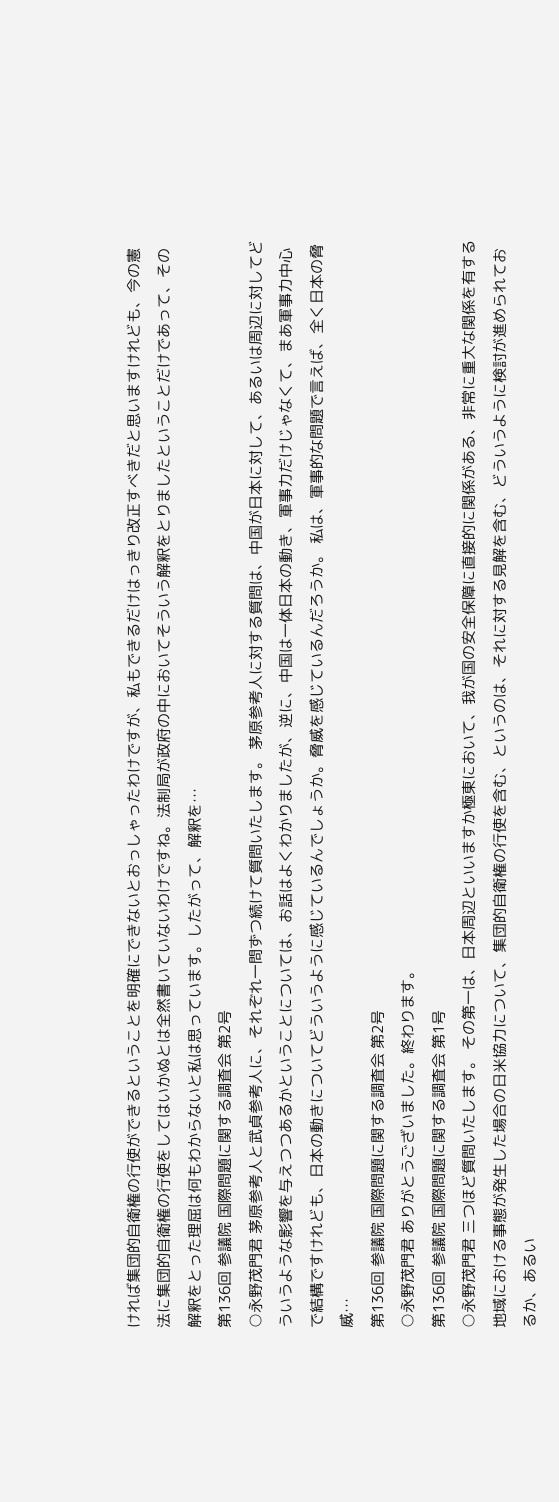ければ集団的自衛権の行使ができるということを明確にできないとおっしゃったわけですが、私もできるだけはっきり改正すべきだと思いますけれども、今の憲法に集団的自衛権の行使をしてはいかぬとは全然書いていないわけですね。法制局が政府の中においてそういう解釈をとりましたということだけであって、その解釈をとった理屈は何もわからないと私は思っています。したがって、解釈を…
第136回 参議院 国際問題に関する調査会 第2号
○永野茂門君 茅原参考人と武貞参考人に、それぞれ一問ずつ続けて質問いたします。 茅原参考人に対する質問は、中国が日本に対して、あるいは周辺に対してどういうような影響を与えつつあるかということについては、お話はよくわかりましたが、逆に、中国は一体日本の動き、軍事力だけじゃなくて、まあ軍事力中心で結構ですけれども、日本の動きについてどういうように感じているんでしょうか。脅威を感じているんだろうか。 私は、軍事的な問題で言えば、全く日本の脅威…
第136回 参議院 国際問題に関する調査会 第2号
○永野茂門君 ありがとうございました。終わります。
第136回 参議院 国際問題に関する調査会 第1号
○永野茂門君 三つほど質問いたします。 その第一は、日本周辺といいますか極東において、我が国の安全保障に直接的に関係がある、非常に重大な関係を有する地域における事態が発生した場合の日米協力について、集団的自衛権の行使を含む、というのは、それに対する見解を含む、どういうように検討が進められておるか、あるい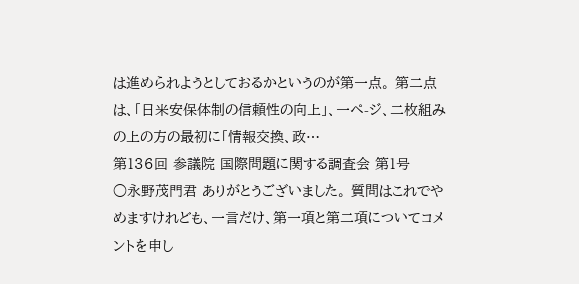は進められようとしておるかというのが第一点。 第二点は、「日米安保体制の信頼性の向上」、一ペ-ジ、二枚組みの上の方の最初に「情報交換、政…
第136回 参議院 国際問題に関する調査会 第1号
○永野茂門君 ありがとうございました。 質問はこれでやめますけれども、一言だけ、第一項と第二項についてコメントを申し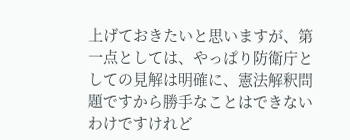上げておきたいと思いますが、第一点としては、やっぱり防衛庁としての見解は明確に、憲法解釈問題ですから勝手なことはできないわけですけれど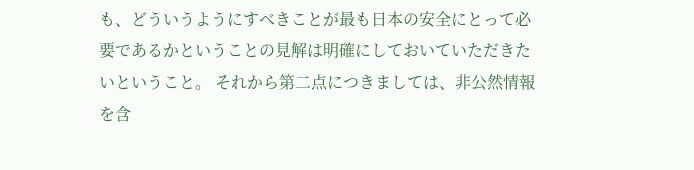も、どういうようにすべきことが最も日本の安全にとって必要であるかということの見解は明確にしておいていただきたいということ。 それから第二点につきましては、非公然情報を含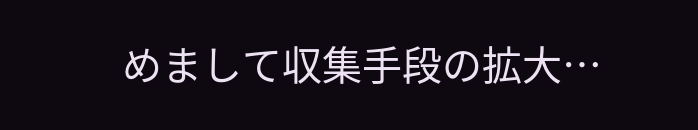めまして収集手段の拡大…